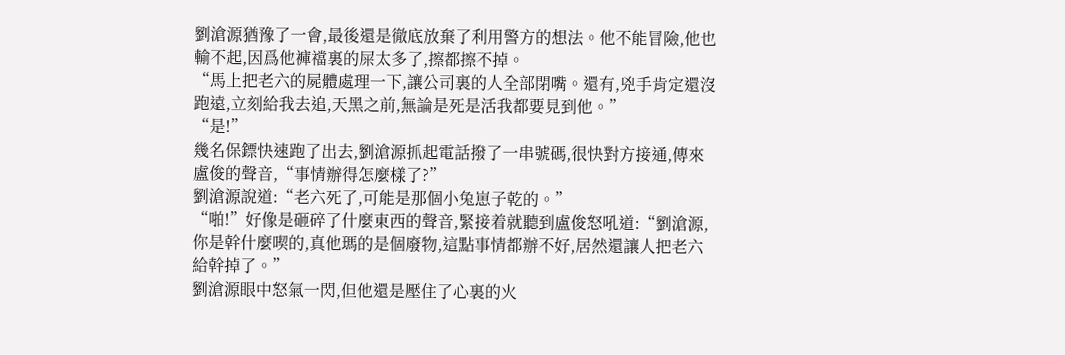劉滄源猶豫了一會,最後還是徹底放棄了利用警方的想法。他不能冒險,他也輸不起,因爲他褲襠裏的屎太多了,擦都擦不掉。
“馬上把老六的屍體處理一下,讓公司裏的人全部閉嘴。還有,兇手肯定還沒跑遠,立刻給我去追,天黑之前,無論是死是活我都要見到他。”
“是!”
幾名保鏢快速跑了出去,劉滄源抓起電話撥了一串號碼,很快對方接通,傳來盧俊的聲音,“事情辦得怎麼樣了?”
劉滄源說道:“老六死了,可能是那個小兔崽子乾的。”
“啪!”好像是砸碎了什麼東西的聲音,緊接着就聽到盧俊怒吼道:“劉滄源,你是幹什麼喫的,真他瑪的是個廢物,這點事情都辦不好,居然還讓人把老六給幹掉了。”
劉滄源眼中怒氣一閃,但他還是壓住了心裏的火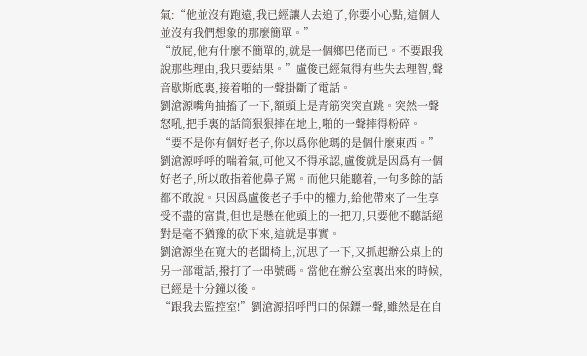氣:“他並沒有跑遠,我已經讓人去追了,你要小心點,這個人並沒有我們想象的那麼簡單。”
“放屁,他有什麼不簡單的,就是一個鄉巴佬而已。不要跟我說那些理由,我只要結果。”盧俊已經氣得有些失去理智,聲音歇斯底裏,接着啪的一聲掛斷了電話。
劉滄源嘴角抽搐了一下,額頭上是青筋突突直跳。突然一聲怒吼,把手裏的話筒狠狠摔在地上,啪的一聲摔得粉碎。
“要不是你有個好老子,你以爲你他瑪的是個什麼東西。”劉滄源呼呼的喘着氣,可他又不得承認,盧俊就是因爲有一個好老子,所以敢指着他鼻子罵。而他只能聽着,一句多餘的話都不敢說。只因爲盧俊老子手中的權力,給他帶來了一生享受不盡的富貴,但也是懸在他頭上的一把刀,只要他不聽話絕對是毫不猶豫的砍下來,這就是事實。
劉滄源坐在寬大的老闆椅上,沉思了一下,又抓起辦公桌上的另一部電話,撥打了一串號碼。當他在辦公室裏出來的時候,已經是十分鐘以後。
“跟我去監控室!”劉滄源招呼門口的保鏢一聲,雖然是在自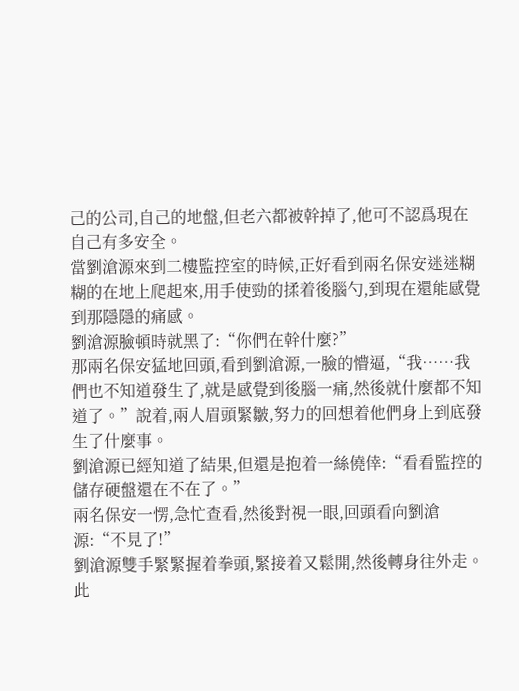己的公司,自己的地盤,但老六都被幹掉了,他可不認爲現在自己有多安全。
當劉滄源來到二樓監控室的時候,正好看到兩名保安迷迷糊糊的在地上爬起來,用手使勁的揉着後腦勺,到現在還能感覺到那隱隱的痛感。
劉滄源臉頓時就黑了:“你們在幹什麼?”
那兩名保安猛地回頭,看到劉滄源,一臉的懵逼,“我……我們也不知道發生了,就是感覺到後腦一痛,然後就什麼都不知道了。”說着,兩人眉頭緊皺,努力的回想着他們身上到底發生了什麼事。
劉滄源已經知道了結果,但還是抱着一絲僥倖:“看看監控的儲存硬盤還在不在了。”
兩名保安一愣,急忙查看,然後對視一眼,回頭看向劉滄源:“不見了!”
劉滄源雙手緊緊握着拳頭,緊接着又鬆開,然後轉身往外走。
此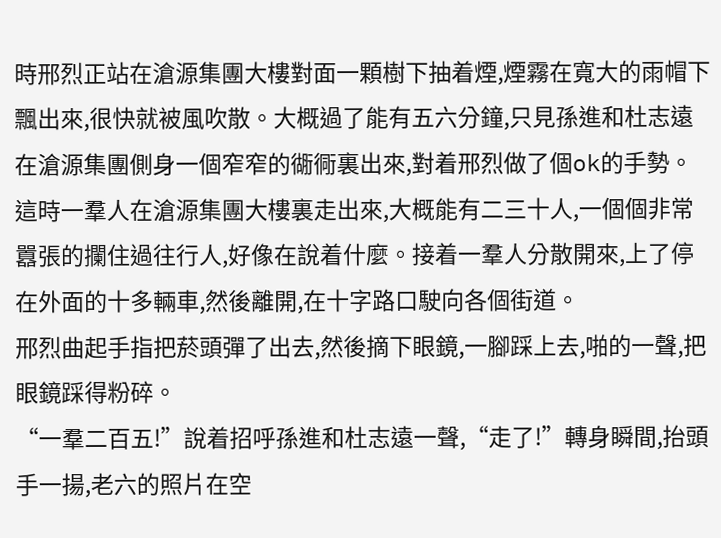時邢烈正站在滄源集團大樓對面一顆樹下抽着煙,煙霧在寬大的雨帽下飄出來,很快就被風吹散。大概過了能有五六分鐘,只見孫進和杜志遠在滄源集團側身一個窄窄的衚衕裏出來,對着邢烈做了個ok的手勢。
這時一羣人在滄源集團大樓裏走出來,大概能有二三十人,一個個非常囂張的攔住過往行人,好像在說着什麼。接着一羣人分散開來,上了停在外面的十多輛車,然後離開,在十字路口駛向各個街道。
邢烈曲起手指把菸頭彈了出去,然後摘下眼鏡,一腳踩上去,啪的一聲,把眼鏡踩得粉碎。
“一羣二百五!”說着招呼孫進和杜志遠一聲,“走了!”轉身瞬間,抬頭手一揚,老六的照片在空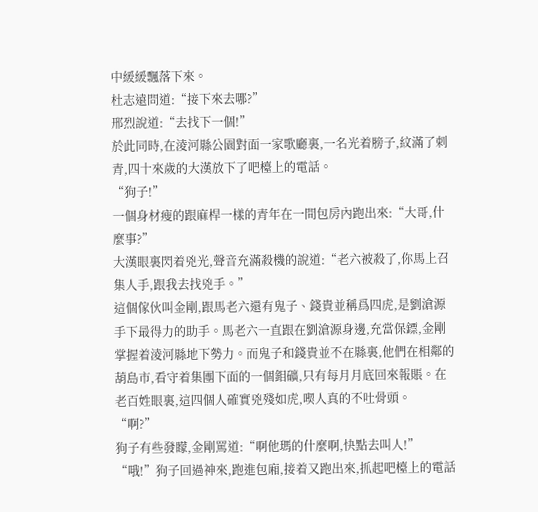中緩緩飄落下來。
杜志遠問道:“接下來去哪?”
邢烈說道:“去找下一個!”
於此同時,在淩河縣公園對面一家歌廳裏,一名光着膀子,紋滿了刺青,四十來歲的大漢放下了吧檯上的電話。
“狗子!”
一個身材瘦的跟麻桿一樣的青年在一間包房內跑出來:“大哥,什麼事?”
大漢眼裏閃着兇光,聲音充滿殺機的說道:“老六被殺了,你馬上召集人手,跟我去找兇手。”
這個傢伙叫金剛,跟馬老六還有鬼子、錢貴並稱爲四虎,是劉滄源手下最得力的助手。馬老六一直跟在劉滄源身邊,充當保鏢,金剛掌握着淩河縣地下勢力。而鬼子和錢貴並不在縣裏,他們在相鄰的葫島市,看守着集團下面的一個鉬礦,只有每月月底回來報賬。在老百姓眼裏,這四個人確實兇殘如虎,喫人真的不吐骨頭。
“啊?”
狗子有些發矇,金剛罵道:“啊他瑪的什麼啊,快點去叫人!”
“哦!”狗子回過神來,跑進包廂,接着又跑出來,抓起吧檯上的電話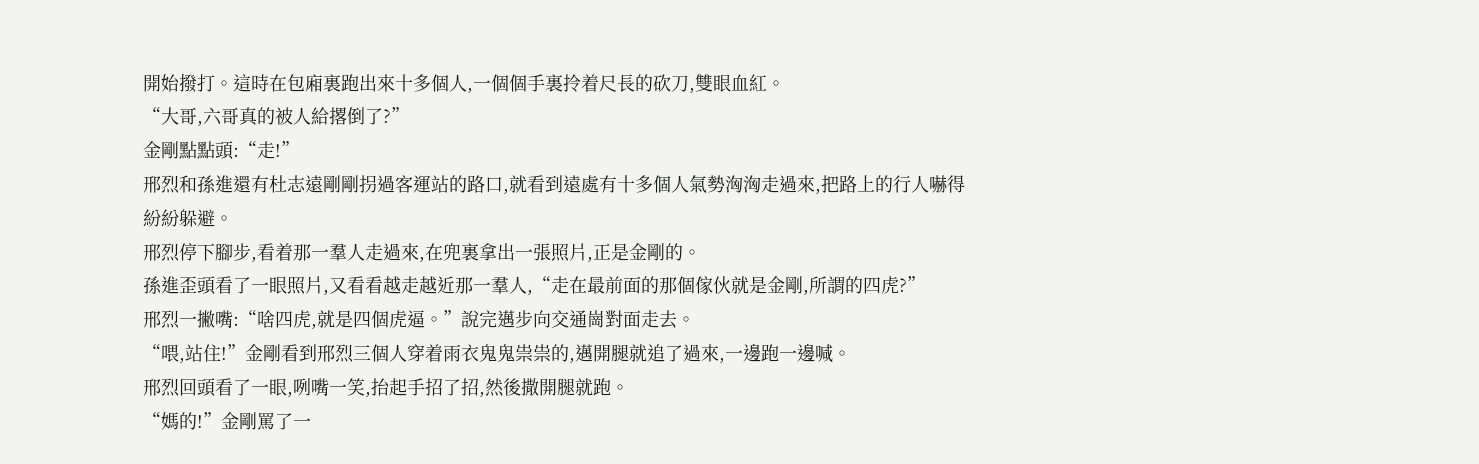開始撥打。這時在包廂裏跑出來十多個人,一個個手裏拎着尺長的砍刀,雙眼血紅。
“大哥,六哥真的被人給撂倒了?”
金剛點點頭:“走!”
邢烈和孫進還有杜志遠剛剛拐過客運站的路口,就看到遠處有十多個人氣勢洶洶走過來,把路上的行人嚇得紛紛躲避。
邢烈停下腳步,看着那一羣人走過來,在兜裏拿出一張照片,正是金剛的。
孫進歪頭看了一眼照片,又看看越走越近那一羣人,“走在最前面的那個傢伙就是金剛,所謂的四虎?”
邢烈一撇嘴:“啥四虎,就是四個虎逼。”說完邁步向交通崗對面走去。
“喂,站住!”金剛看到邢烈三個人穿着雨衣鬼鬼祟祟的,邁開腿就追了過來,一邊跑一邊喊。
邢烈回頭看了一眼,咧嘴一笑,抬起手招了招,然後撒開腿就跑。
“媽的!”金剛罵了一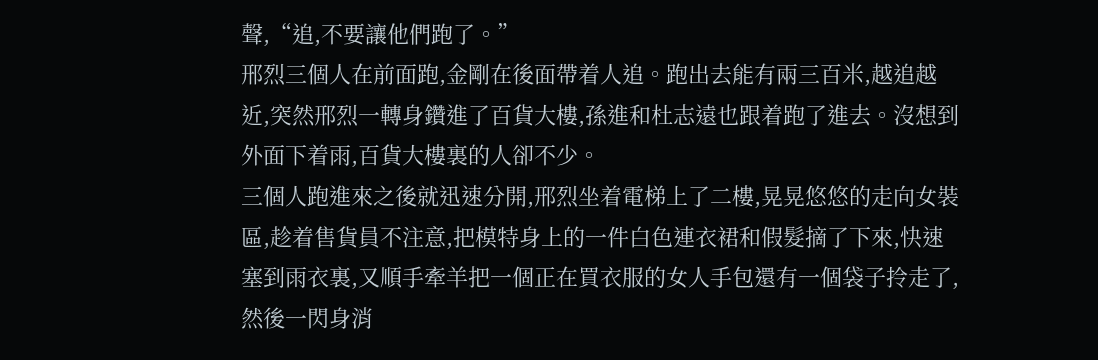聲,“追,不要讓他們跑了。”
邢烈三個人在前面跑,金剛在後面帶着人追。跑出去能有兩三百米,越追越近,突然邢烈一轉身鑽進了百貨大樓,孫進和杜志遠也跟着跑了進去。沒想到外面下着雨,百貨大樓裏的人卻不少。
三個人跑進來之後就迅速分開,邢烈坐着電梯上了二樓,晃晃悠悠的走向女裝區,趁着售貨員不注意,把模特身上的一件白色連衣裙和假髮摘了下來,快速塞到雨衣裏,又順手牽羊把一個正在買衣服的女人手包還有一個袋子拎走了,然後一閃身消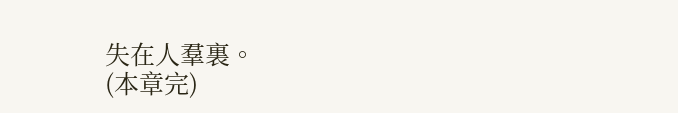失在人羣裏。
(本章完)